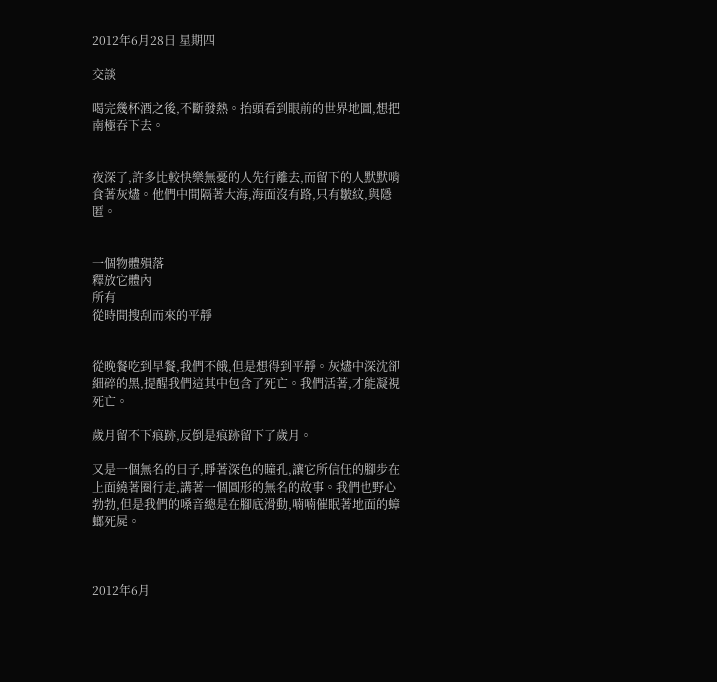2012年6月28日 星期四

交談

喝完幾杯酒之後,不斷發熱。抬頭看到眼前的世界地圖,想把南極吞下去。


夜深了,許多比較快樂無憂的人先行離去,而留下的人默默啃食著灰燼。他們中間隔著大海,海面沒有路,只有皺紋,與隱匿。


一個物體殞落
釋放它體內
所有
從時間搜刮而來的平靜


從晚餐吃到早餐,我們不餓,但是想得到平靜。灰燼中深沈卻細碎的黑,提醒我們這其中包含了死亡。我們活著,才能凝視死亡。

歲月留不下痕跡,反倒是痕跡留下了歲月。

又是一個無名的日子,睜著深色的瞳孔,讓它所信任的腳步在上面繞著圈行走,講著一個圓形的無名的故事。我們也野心勃勃,但是我們的嗓音總是在腳底滑動,喃喃催眠著地面的蟑螂死屍。



2012年6月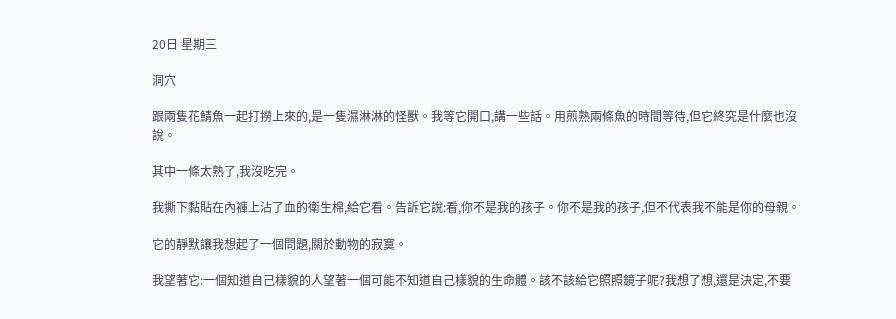20日 星期三

洞穴

跟兩隻花鯖魚一起打撈上來的,是一隻濕淋淋的怪獸。我等它開口,講一些話。用煎熟兩條魚的時間等待,但它終究是什麼也沒說。

其中一條太熟了,我沒吃完。

我撕下黏貼在內褲上沾了血的衛生棉,給它看。告訴它說:看,你不是我的孩子。你不是我的孩子,但不代表我不能是你的母親。

它的靜默讓我想起了一個問題,關於動物的寂寞。

我望著它:一個知道自己樣貌的人望著一個可能不知道自己樣貌的生命體。該不該給它照照鏡子呢?我想了想,還是決定,不要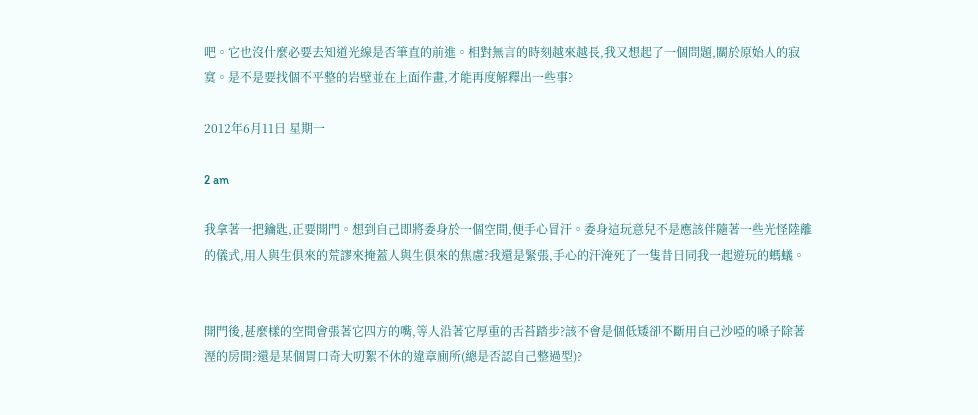吧。它也沒什麼必要去知道光線是否筆直的前進。相對無言的時刻越來越長,我又想起了一個問題,關於原始人的寂寞。是不是要找個不平整的岩壁並在上面作畫,才能再度解釋出一些事?

2012年6月11日 星期一

2 am

我拿著一把鑰匙,正要開門。想到自己即將委身於一個空間,便手心冒汗。委身這玩意兒不是應該伴隨著一些光怪陸離的儀式,用人與生俱來的荒謬來掩蓋人與生俱來的焦慮?我還是緊張,手心的汗淹死了一隻昔日同我一起遊玩的螞蟻。


開門後,甚麼樣的空間會張著它四方的嘴,等人沿著它厚重的舌苔踏步?該不會是個低矮卻不斷用自己沙啞的嗓子除著溼的房間?還是某個胃口奇大叨絮不休的違章廁所(總是否認自己整過型)?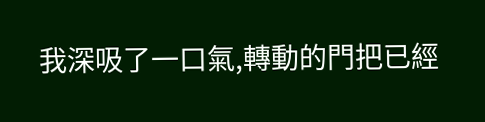我深吸了一口氣,轉動的門把已經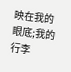映在我的眼底;我的行李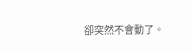卻突然不會動了。